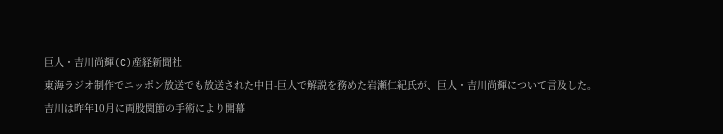巨人・吉川尚輝(C)産経新聞社
東海ラジオ制作でニッポン放送でも放送された中日-巨人で解説を務めた岩瀬仁紀氏が、巨人・吉川尚輝について言及した。
吉川は昨年10月に両股関節の手術により開幕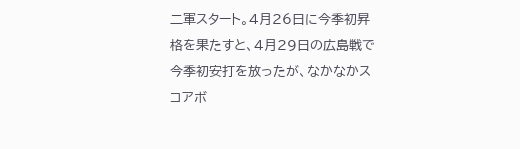二軍スタート。4月26日に今季初昇格を果たすと、4月29日の広島戦で今季初安打を放ったが、なかなかスコアボ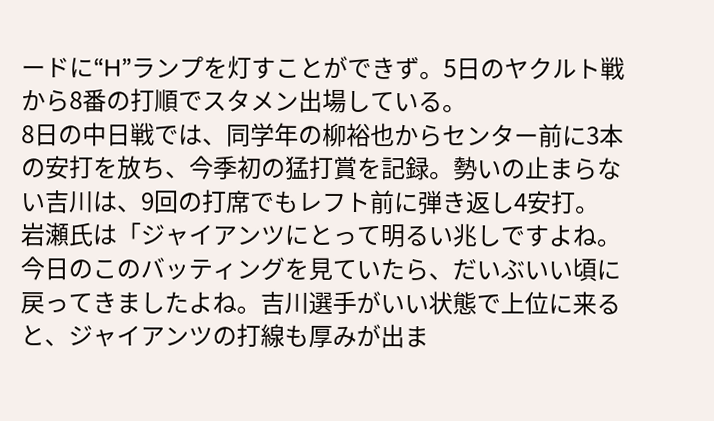ードに“H”ランプを灯すことができず。5日のヤクルト戦から8番の打順でスタメン出場している。
8日の中日戦では、同学年の柳裕也からセンター前に3本の安打を放ち、今季初の猛打賞を記録。勢いの止まらない吉川は、9回の打席でもレフト前に弾き返し4安打。
岩瀬氏は「ジャイアンツにとって明るい兆しですよね。今日のこのバッティングを見ていたら、だいぶいい頃に戻ってきましたよね。吉川選手がいい状態で上位に来ると、ジャイアンツの打線も厚みが出ま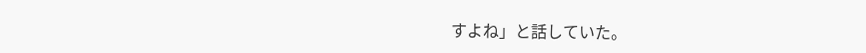すよね」と話していた。